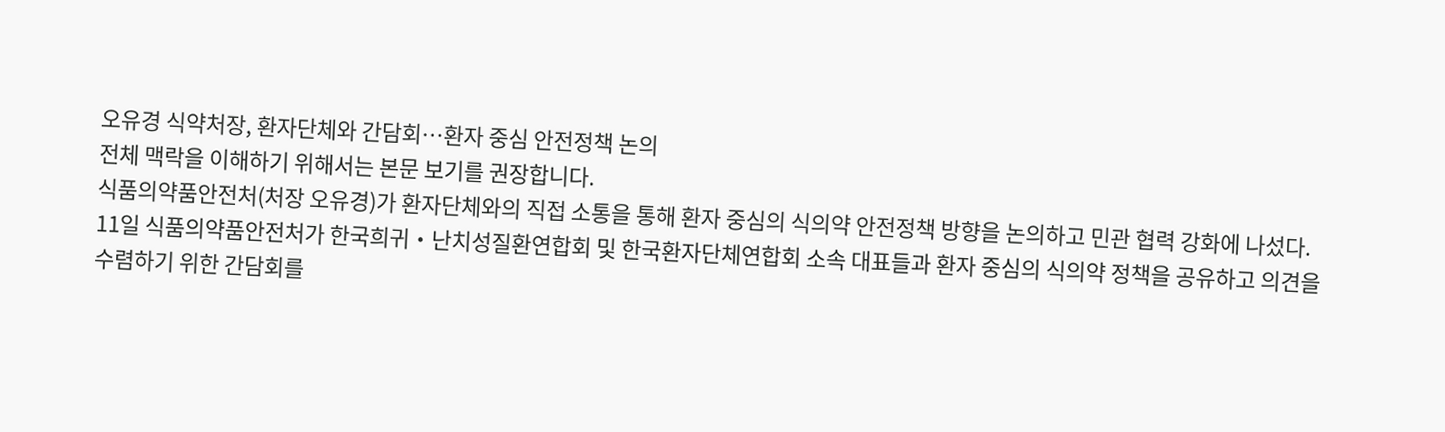오유경 식약처장, 환자단체와 간담회…환자 중심 안전정책 논의
전체 맥락을 이해하기 위해서는 본문 보기를 권장합니다.
식품의약품안전처(처장 오유경)가 환자단체와의 직접 소통을 통해 환자 중심의 식의약 안전정책 방향을 논의하고 민관 협력 강화에 나섰다.
11일 식품의약품안전처가 한국희귀‧난치성질환연합회 및 한국환자단체연합회 소속 대표들과 환자 중심의 식의약 정책을 공유하고 의견을 수렴하기 위한 간담회를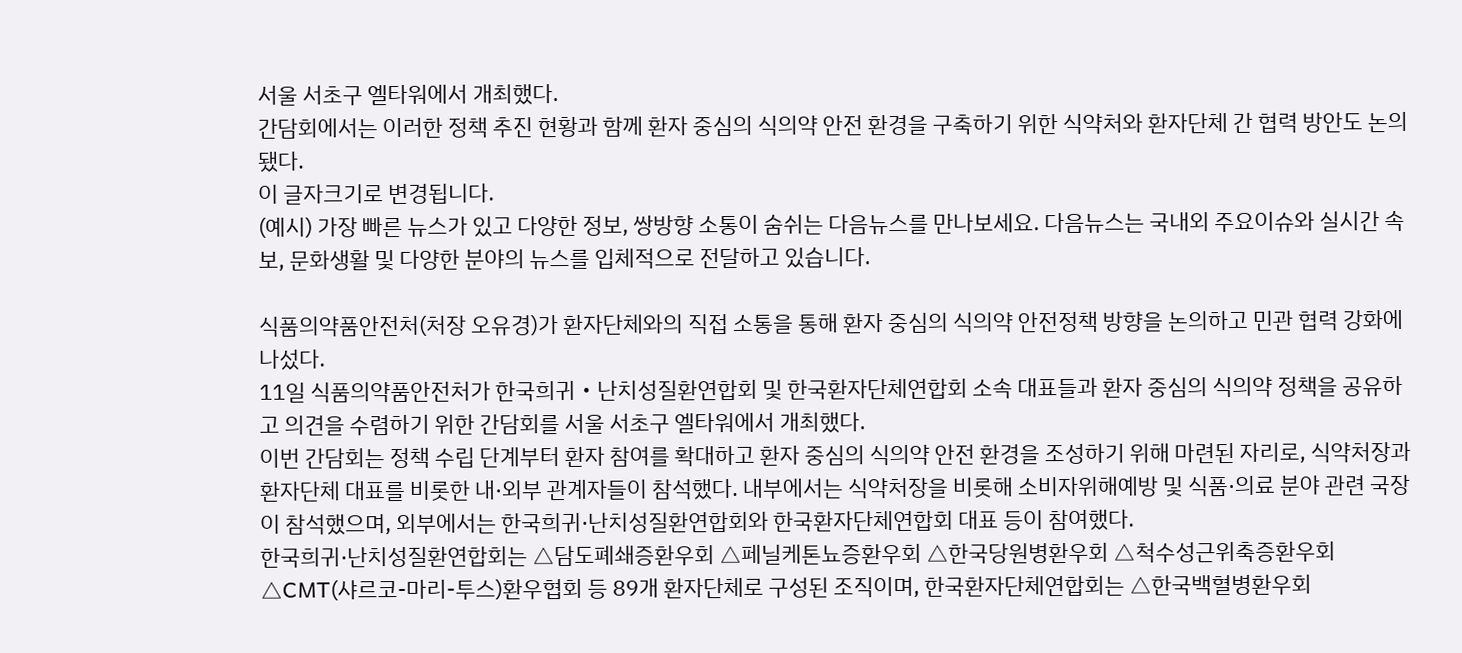서울 서초구 엘타워에서 개최했다.
간담회에서는 이러한 정책 추진 현황과 함께 환자 중심의 식의약 안전 환경을 구축하기 위한 식약처와 환자단체 간 협력 방안도 논의됐다.
이 글자크기로 변경됩니다.
(예시) 가장 빠른 뉴스가 있고 다양한 정보, 쌍방향 소통이 숨쉬는 다음뉴스를 만나보세요. 다음뉴스는 국내외 주요이슈와 실시간 속보, 문화생활 및 다양한 분야의 뉴스를 입체적으로 전달하고 있습니다.

식품의약품안전처(처장 오유경)가 환자단체와의 직접 소통을 통해 환자 중심의 식의약 안전정책 방향을 논의하고 민관 협력 강화에 나섰다.
11일 식품의약품안전처가 한국희귀‧난치성질환연합회 및 한국환자단체연합회 소속 대표들과 환자 중심의 식의약 정책을 공유하고 의견을 수렴하기 위한 간담회를 서울 서초구 엘타워에서 개최했다.
이번 간담회는 정책 수립 단계부터 환자 참여를 확대하고 환자 중심의 식의약 안전 환경을 조성하기 위해 마련된 자리로, 식약처장과 환자단체 대표를 비롯한 내·외부 관계자들이 참석했다. 내부에서는 식약처장을 비롯해 소비자위해예방 및 식품·의료 분야 관련 국장이 참석했으며, 외부에서는 한국희귀·난치성질환연합회와 한국환자단체연합회 대표 등이 참여했다.
한국희귀·난치성질환연합회는 △담도폐쇄증환우회 △페닐케톤뇨증환우회 △한국당원병환우회 △척수성근위축증환우회 △CMT(샤르코-마리-투스)환우협회 등 89개 환자단체로 구성된 조직이며, 한국환자단체연합회는 △한국백혈병환우회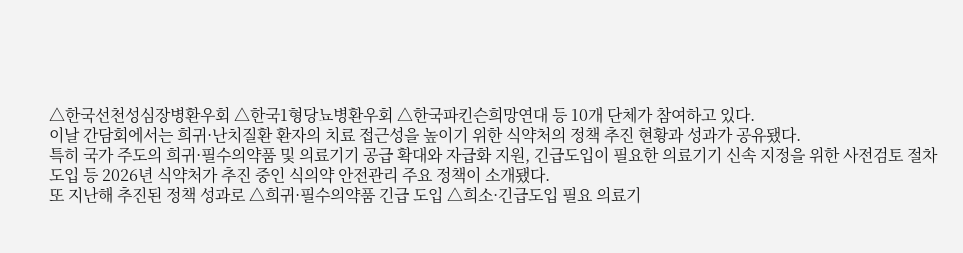△한국선천성심장병환우회 △한국1형당뇨병환우회 △한국파킨슨희망연대 등 10개 단체가 참여하고 있다.
이날 간담회에서는 희귀·난치질환 환자의 치료 접근성을 높이기 위한 식약처의 정책 추진 현황과 성과가 공유됐다.
특히 국가 주도의 희귀·필수의약품 및 의료기기 공급 확대와 자급화 지원, 긴급도입이 필요한 의료기기 신속 지정을 위한 사전검토 절차 도입 등 2026년 식약처가 추진 중인 식의약 안전관리 주요 정책이 소개됐다.
또 지난해 추진된 정책 성과로 △희귀·필수의약품 긴급 도입 △희소·긴급도입 필요 의료기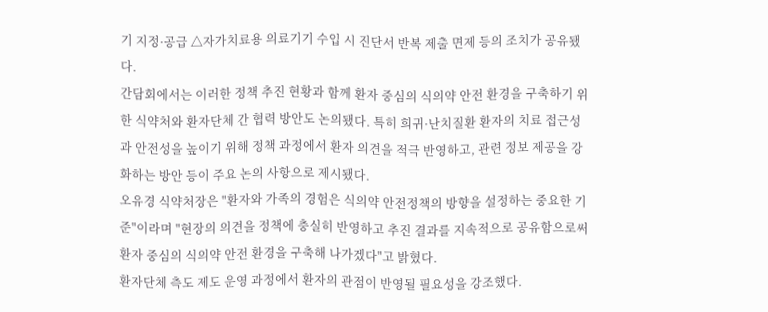기 지정·공급 △자가치료용 의료기기 수입 시 진단서 반복 제출 면제 등의 조치가 공유됐다.
간담회에서는 이러한 정책 추진 현황과 함께 환자 중심의 식의약 안전 환경을 구축하기 위한 식약처와 환자단체 간 협력 방안도 논의됐다. 특히 희귀·난치질환 환자의 치료 접근성과 안전성을 높이기 위해 정책 과정에서 환자 의견을 적극 반영하고, 관련 정보 제공을 강화하는 방안 등이 주요 논의 사항으로 제시됐다.
오유경 식약처장은 "환자와 가족의 경험은 식의약 안전정책의 방향을 설정하는 중요한 기준"이라며 "현장의 의견을 정책에 충실히 반영하고 추진 결과를 지속적으로 공유함으로써 환자 중심의 식의약 안전 환경을 구축해 나가겠다"고 밝혔다.
환자단체 측도 제도 운영 과정에서 환자의 관점이 반영될 필요성을 강조했다.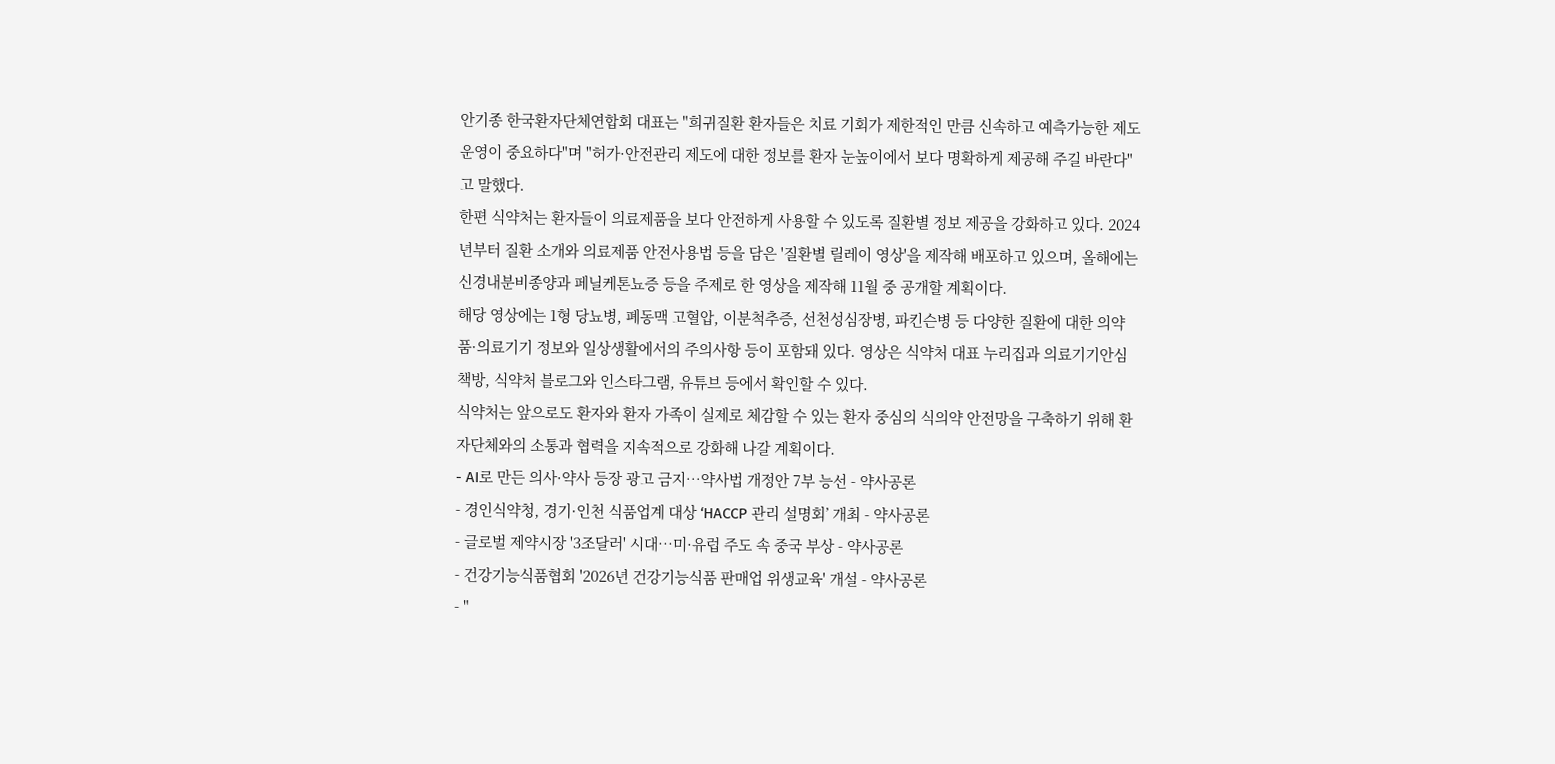안기종 한국환자단체연합회 대표는 "희귀질환 환자들은 치료 기회가 제한적인 만큼 신속하고 예측가능한 제도 운영이 중요하다"며 "허가·안전관리 제도에 대한 정보를 환자 눈높이에서 보다 명확하게 제공해 주길 바란다"고 말했다.
한편 식약처는 환자들이 의료제품을 보다 안전하게 사용할 수 있도록 질환별 정보 제공을 강화하고 있다. 2024년부터 질환 소개와 의료제품 안전사용법 등을 담은 '질환별 릴레이 영상'을 제작해 배포하고 있으며, 올해에는 신경내분비종양과 페닐케톤뇨증 등을 주제로 한 영상을 제작해 11월 중 공개할 계획이다.
해당 영상에는 1형 당뇨병, 폐동맥 고혈압, 이분척추증, 선천성심장병, 파킨슨병 등 다양한 질환에 대한 의약품·의료기기 정보와 일상생활에서의 주의사항 등이 포함돼 있다. 영상은 식약처 대표 누리집과 의료기기안심책방, 식약처 블로그와 인스타그램, 유튜브 등에서 확인할 수 있다.
식약처는 앞으로도 환자와 환자 가족이 실제로 체감할 수 있는 환자 중심의 식의약 안전망을 구축하기 위해 환자단체와의 소통과 협력을 지속적으로 강화해 나갈 계획이다.
- AI로 만든 의사·약사 등장 광고 금지…약사법 개정안 7부 능선 - 약사공론
- 경인식약청, 경기·인천 식품업계 대상 ‘HACCP 관리 설명회’ 개최 - 약사공론
- 글로벌 제약시장 '3조달러' 시대…미·유럽 주도 속 중국 부상 - 약사공론
- 건강기능식품협회 '2026년 건강기능식품 판매업 위생교육' 개설 - 약사공론
- "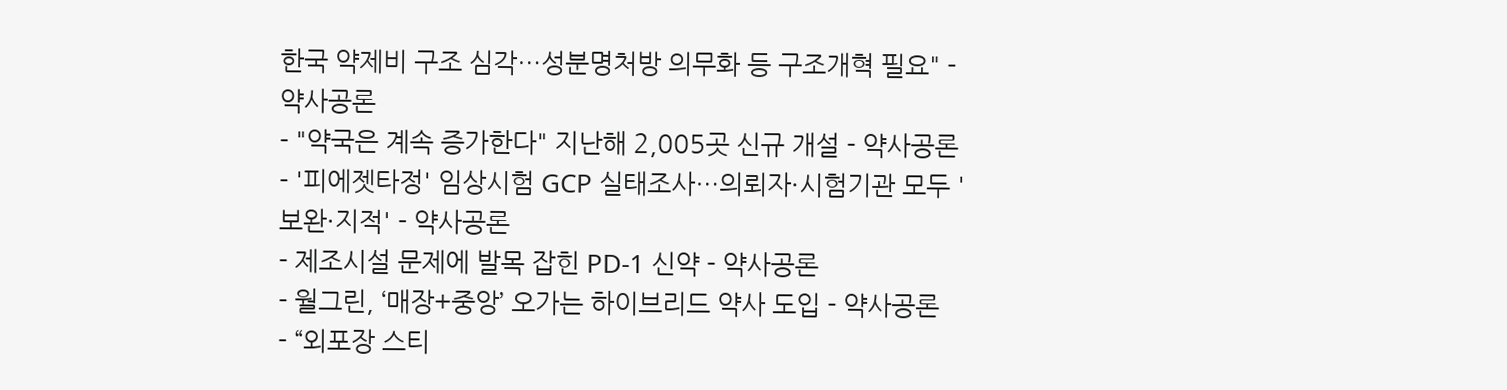한국 약제비 구조 심각…성분명처방 의무화 등 구조개혁 필요" - 약사공론
- "약국은 계속 증가한다" 지난해 2,005곳 신규 개설 - 약사공론
- '피에젯타정' 임상시험 GCP 실태조사…의뢰자·시험기관 모두 '보완·지적' - 약사공론
- 제조시설 문제에 발목 잡힌 PD-1 신약 - 약사공론
- 월그린, ‘매장+중앙’ 오가는 하이브리드 약사 도입 - 약사공론
- “외포장 스티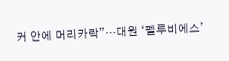커 안에 머리카락”…대원 ‘펠루비에스’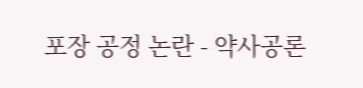포장 공정 논란 - 약사공론